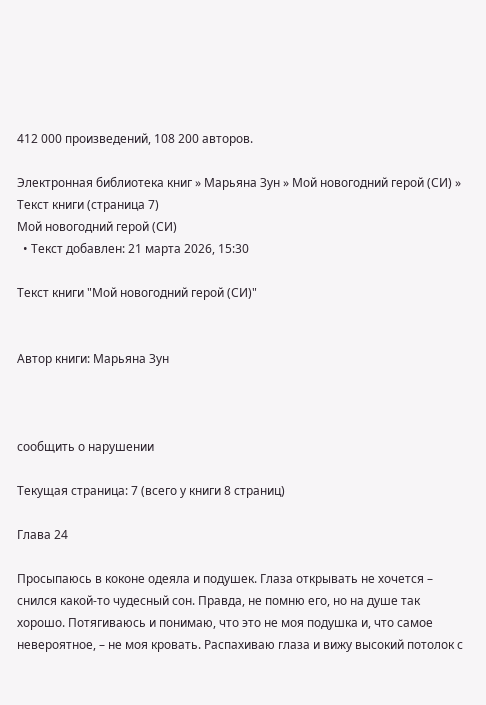412 000 произведений, 108 200 авторов.

Электронная библиотека книг » Марьяна Зун » Мой новогодний герой (СИ) » Текст книги (страница 7)
Мой новогодний герой (СИ)
  • Текст добавлен: 21 марта 2026, 15:30

Текст книги "Мой новогодний герой (СИ)"


Автор книги: Марьяна Зун



сообщить о нарушении

Текущая страница: 7 (всего у книги 8 страниц)

Глава 24

Просыпаюсь в коконе одеяла и подушек. Глаза открывать не хочется – снился какой-то чудесный сон. Правда, не помню его, но на душе так хорошо. Потягиваюсь и понимаю, что это не моя подушка и, что самое невероятное, – не моя кровать. Распахиваю глаза и вижу высокий потолок с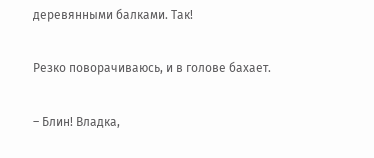деревянными балками. Так!

Резко поворачиваюсь, и в голове бахает.

– Блин! Владка,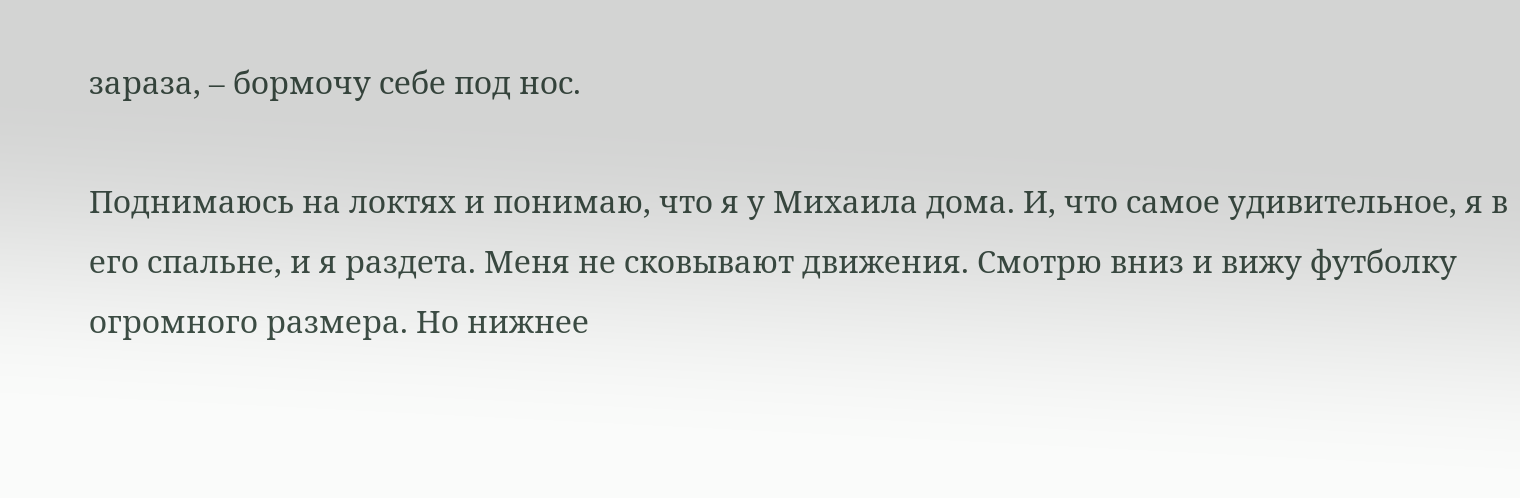зараза, – бормочу себе под нос.

Поднимаюсь на локтях и понимаю, что я у Михаила дома. И, что самое удивительное, я в его спальне, и я раздета. Меня не сковывают движения. Смотрю вниз и вижу футболку огромного размера. Но нижнее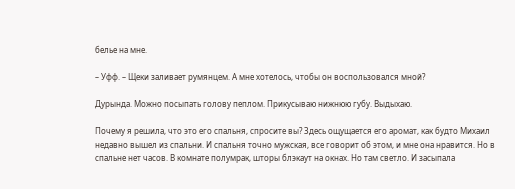белье на мне.

– Уфф. – Щеки заливает румянцем. А мне хотелось, чтобы он воспользовался мной?

Дурында. Можно посыпать голову пеплом. Прикусываю нижнюю губу. Выдыхаю.

Почему я решила, что это его спальня, спросите вы? Здесь ощущается его аромат, как будто Михаил недавно вышел из спальни. И спальня точно мужская, все говорит об этом, и мне она нравится. Но в спальне нет часов. В комнате полумрак, шторы блэкаут на окнах. Но там светло. И засыпала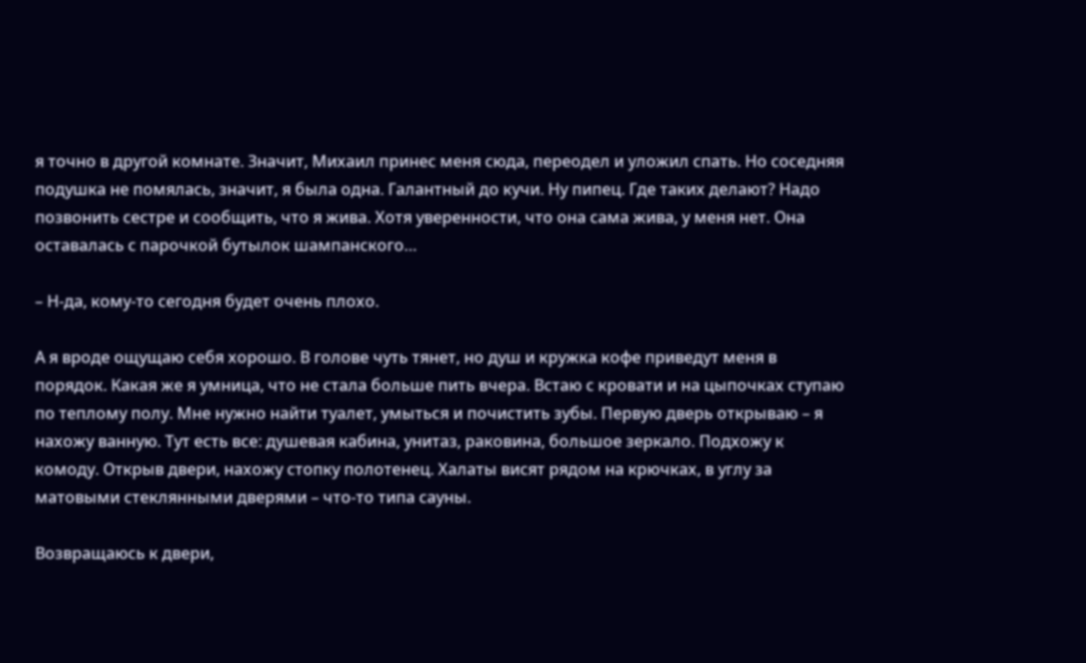я точно в другой комнате. Значит, Михаил принес меня сюда, переодел и уложил спать. Но соседняя подушка не помялась, значит, я была одна. Галантный до кучи. Ну пипец. Где таких делают? Надо позвонить сестре и сообщить, что я жива. Хотя уверенности, что она сама жива, у меня нет. Она оставалась с парочкой бутылок шампанского…

– Н-да, кому-то сегодня будет очень плохо.

А я вроде ощущаю себя хорошо. В голове чуть тянет, но душ и кружка кофе приведут меня в порядок. Какая же я умница, что не стала больше пить вчера. Встаю с кровати и на цыпочках ступаю по теплому полу. Мне нужно найти туалет, умыться и почистить зубы. Первую дверь открываю – я нахожу ванную. Тут есть все: душевая кабина, унитаз, раковина, большое зеркало. Подхожу к комоду. Открыв двери, нахожу стопку полотенец. Халаты висят рядом на крючках, в углу за матовыми стеклянными дверями – что-то типа сауны.

Возвращаюсь к двери,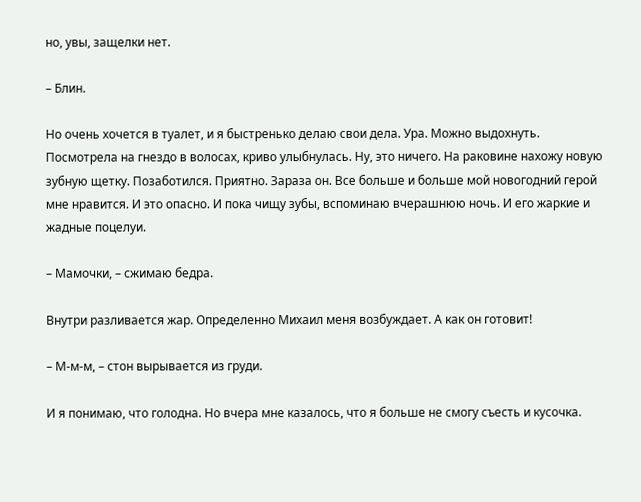но, увы, защелки нет.

– Блин.

Но очень хочется в туалет, и я быстренько делаю свои дела. Ура. Можно выдохнуть. Посмотрела на гнездо в волосах, криво улыбнулась. Ну, это ничего. На раковине нахожу новую зубную щетку. Позаботился. Приятно. Зараза он. Все больше и больше мой новогодний герой мне нравится. И это опасно. И пока чищу зубы, вспоминаю вчерашнюю ночь. И его жаркие и жадные поцелуи.

– Мамочки, – сжимаю бедра.

Внутри разливается жар. Определенно Михаил меня возбуждает. А как он готовит!

– М-м-м, – стон вырывается из груди.

И я понимаю, что голодна. Но вчера мне казалось, что я больше не смогу съесть и кусочка.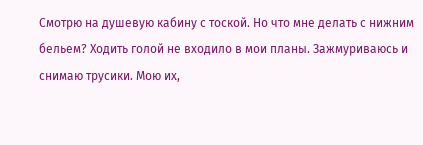Смотрю на душевую кабину с тоской. Но что мне делать с нижним бельем? Ходить голой не входило в мои планы. Зажмуриваюсь и снимаю трусики. Мою их,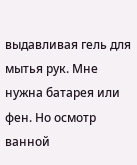выдавливая гель для мытья рук. Мне нужна батарея или фен. Но осмотр ванной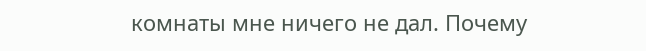комнаты мне ничего не дал. Почему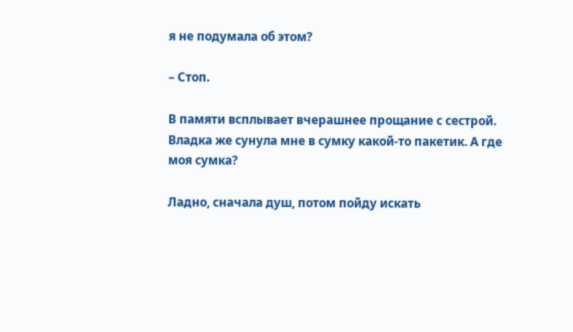я не подумала об этом?

– Стоп.

В памяти всплывает вчерашнее прощание с сестрой. Владка же сунула мне в сумку какой-то пакетик. А где моя сумка?

Ладно, сначала душ, потом пойду искать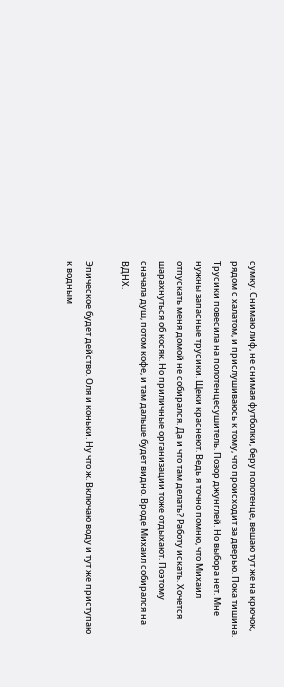сумку. Снимаю лиф, не снимая футболки, беру полотенце, вешаю тут же на крючок, рядом с халатом, и прислушиваюсь к тому, что происходит за дверью. Пока тишина. Трусики повесила на полотенцесушитель. Позор джунглей. Но выбора нет. Мне нужны запасные трусики. Щеки краснеют. Ведь я точно помню, что Михаил отпускать меня домой не собирался. Да и что там делать? Работу искать. Хочется шарахнуться об косяк. Но приличные организации тоже отдыхают. Поэтому сначала душ, потом кофе, и там дальше будет видно. Вроде Михаил собирался на ВДНХ.

Эпическое будет действо. Оля и коньки. Ну что ж. Включаю воду и тут же приступаю к водным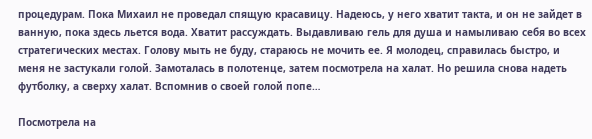процедурам. Пока Михаил не проведал спящую красавицу. Надеюсь, у него хватит такта, и он не зайдет в ванную, пока здесь льется вода. Хватит рассуждать. Выдавливаю гель для душа и намыливаю себя во всех стратегических местах. Голову мыть не буду, стараюсь не мочить ее. Я молодец, справилась быстро, и меня не застукали голой. Замоталась в полотенце, затем посмотрела на халат. Но решила снова надеть футболку, а сверху халат. Вспомнив о своей голой попе…

Посмотрела на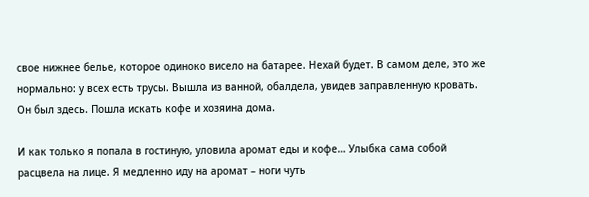свое нижнее белье, которое одиноко висело на батарее. Нехай будет. В самом деле, это же нормально: у всех есть трусы. Вышла из ванной, обалдела, увидев заправленную кровать. Он был здесь. Пошла искать кофе и хозяина дома.

И как только я попала в гостиную, уловила аромат еды и кофе… Улыбка сама собой расцвела на лице. Я медленно иду на аромат – ноги чуть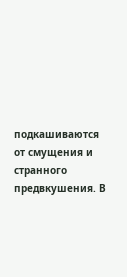подкашиваются от смущения и странного предвкушения. В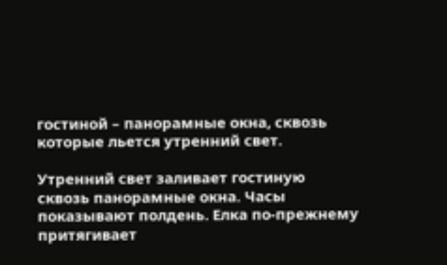гостиной – панорамные окна, сквозь которые льется утренний свет.

Утренний свет заливает гостиную сквозь панорамные окна. Часы показывают полдень. Елка по-прежнему притягивает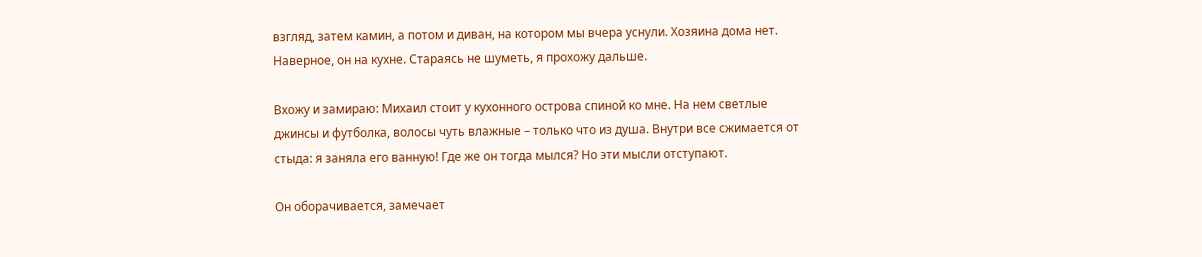взгляд, затем камин, а потом и диван, на котором мы вчера уснули. Хозяина дома нет. Наверное, он на кухне. Стараясь не шуметь, я прохожу дальше.

Вхожу и замираю: Михаил стоит у кухонного острова спиной ко мне. На нем светлые джинсы и футболка, волосы чуть влажные – только что из душа. Внутри все сжимается от стыда: я заняла его ванную! Где же он тогда мылся? Но эти мысли отступают.

Он оборачивается, замечает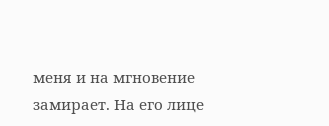меня и на мгновение замирает. На его лице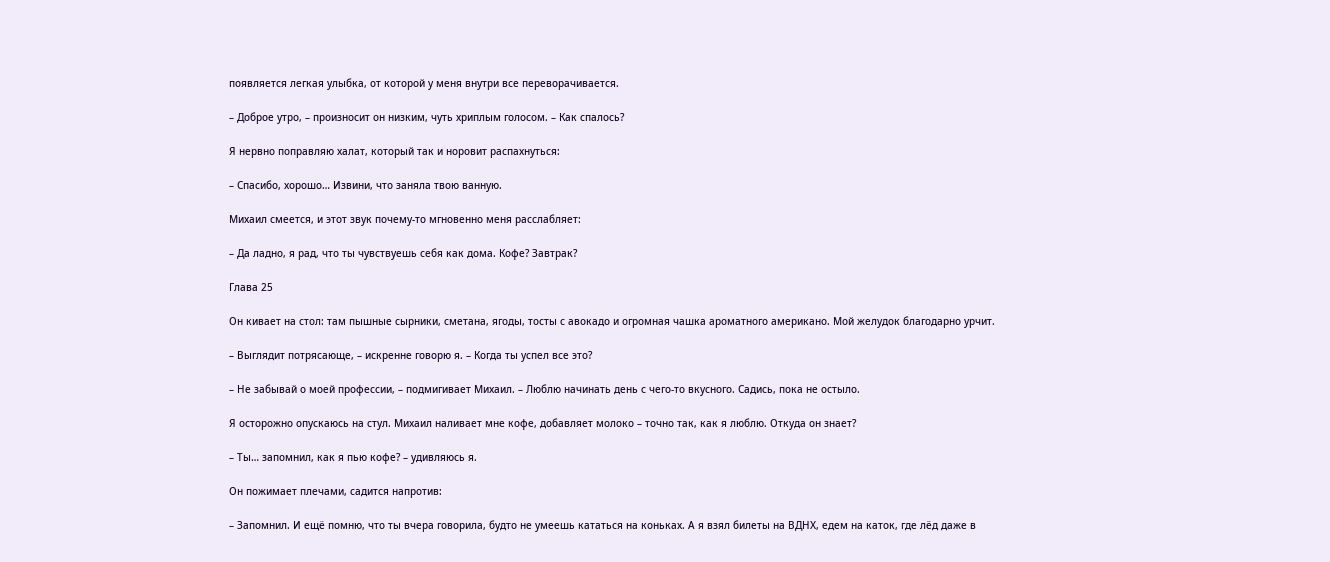появляется легкая улыбка, от которой у меня внутри все переворачивается.

– Доброе утро, – произносит он низким, чуть хриплым голосом. – Как спалось?

Я нервно поправляю халат, который так и норовит распахнуться:

– Спасибо, хорошо… Извини, что заняла твою ванную.

Михаил смеется, и этот звук почему-то мгновенно меня расслабляет:

– Да ладно, я рад, что ты чувствуешь себя как дома. Кофе? Завтрак?

Глава 25

Он кивает на стол: там пышные сырники, сметана, ягоды, тосты с авокадо и огромная чашка ароматного американо. Мой желудок благодарно урчит.

– Выглядит потрясающе, – искренне говорю я. – Когда ты успел все это?

– Не забывай о моей профессии, – подмигивает Михаил. – Люблю начинать день с чего-то вкусного. Садись, пока не остыло.

Я осторожно опускаюсь на стул. Михаил наливает мне кофе, добавляет молоко – точно так, как я люблю. Откуда он знает?

– Ты… запомнил, как я пью кофе? – удивляюсь я.

Он пожимает плечами, садится напротив:

– Запомнил. И ещё помню, что ты вчера говорила, будто не умеешь кататься на коньках. А я взял билеты на ВДНХ, едем на каток, где лёд даже в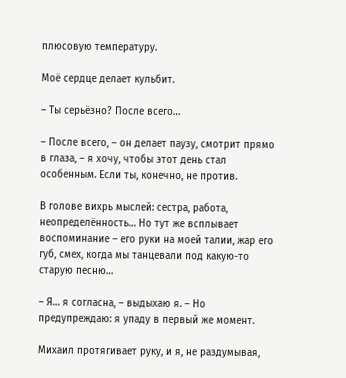плюсовую температуру.

Моё сердце делает кульбит.

– Ты серьёзно? После всего…

– После всего, – он делает паузу, смотрит прямо в глаза, – я хочу, чтобы этот день стал особенным. Если ты, конечно, не против.

В голове вихрь мыслей: сестра, работа, неопределённость… Но тут же всплывает воспоминание – его руки на моей талии, жар его губ, смех, когда мы танцевали под какую-то старую песню…

– Я… я согласна, – выдыхаю я. – Но предупреждаю: я упаду в первый же момент.

Михаил протягивает руку, и я, не раздумывая,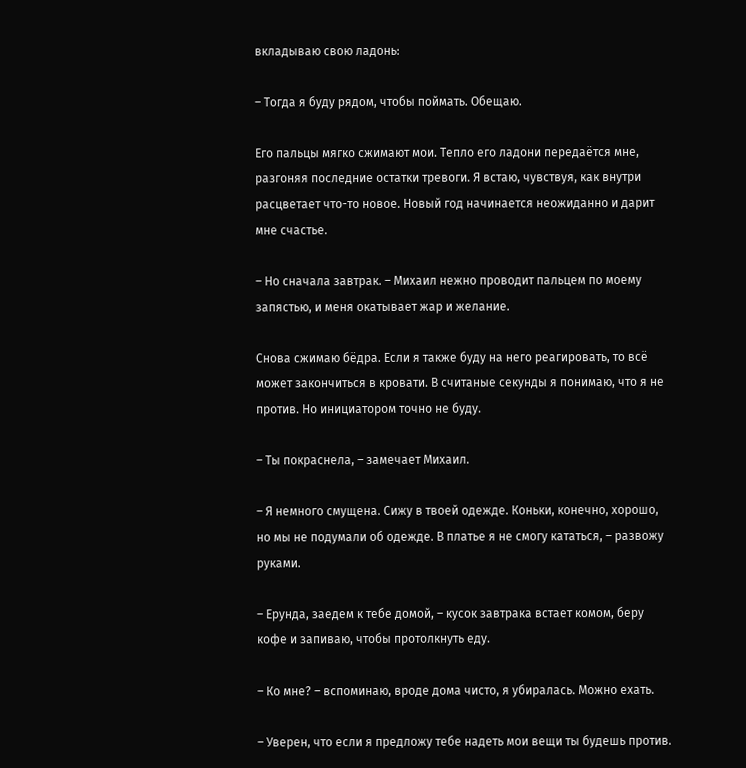вкладываю свою ладонь:

– Тогда я буду рядом, чтобы поймать. Обещаю.

Его пальцы мягко сжимают мои. Тепло его ладони передаётся мне, разгоняя последние остатки тревоги. Я встаю, чувствуя, как внутри расцветает что-то новое. Новый год начинается неожиданно и дарит мне счастье.

– Но сначала завтрак. – Михаил нежно проводит пальцем по моему запястью, и меня окатывает жар и желание.

Снова сжимаю бёдра. Если я также буду на него реагировать, то всё может закончиться в кровати. В считаные секунды я понимаю, что я не против. Но инициатором точно не буду.

– Ты покраснела, – замечает Михаил.

– Я немного смущена. Сижу в твоей одежде. Коньки, конечно, хорошо, но мы не подумали об одежде. В платье я не смогу кататься, – развожу руками.

– Ерунда, заедем к тебе домой, – кусок завтрака встает комом, беру кофе и запиваю, чтобы протолкнуть еду.

– Ко мне? – вспоминаю, вроде дома чисто, я убиралась. Можно ехать.

– Уверен, что если я предложу тебе надеть мои вещи ты будешь против.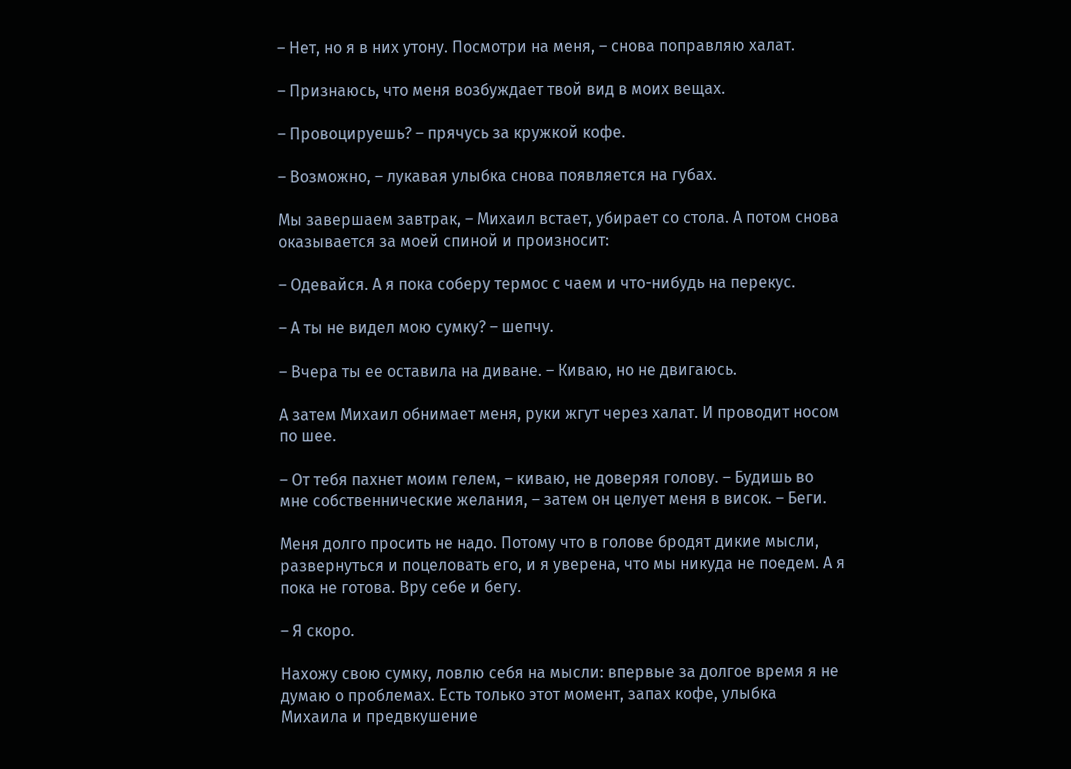– Нет, но я в них утону. Посмотри на меня, – снова поправляю халат.

– Признаюсь, что меня возбуждает твой вид в моих вещах.

– Провоцируешь? – прячусь за кружкой кофе.

– Возможно, – лукавая улыбка снова появляется на губах.

Мы завершаем завтрак, – Михаил встает, убирает со стола. А потом снова оказывается за моей спиной и произносит:

– Одевайся. А я пока соберу термос с чаем и что-нибудь на перекус.

– А ты не видел мою сумку? – шепчу.

– Вчера ты ее оставила на диване. – Киваю, но не двигаюсь.

А затем Михаил обнимает меня, руки жгут через халат. И проводит носом по шее.

– От тебя пахнет моим гелем, – киваю, не доверяя голову. – Будишь во мне собственнические желания, – затем он целует меня в висок. – Беги.

Меня долго просить не надо. Потому что в голове бродят дикие мысли, развернуться и поцеловать его, и я уверена, что мы никуда не поедем. А я пока не готова. Вру себе и бегу.

– Я скоро.

Нахожу свою сумку, ловлю себя на мысли: впервые за долгое время я не думаю о проблемах. Есть только этот момент, запах кофе, улыбка Михаила и предвкушение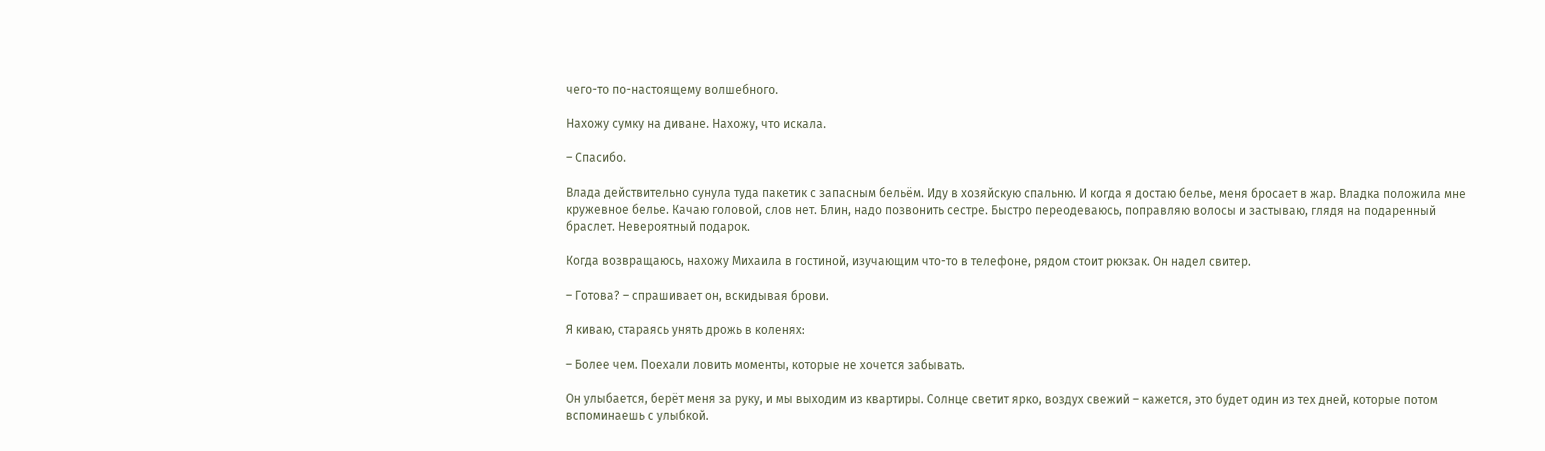чего-то по-настоящему волшебного.

Нахожу сумку на диване. Нахожу, что искала.

– Спасибо.

Влада действительно сунула туда пакетик с запасным бельём. Иду в хозяйскую спальню. И когда я достаю белье, меня бросает в жар. Владка положила мне кружевное белье. Качаю головой, слов нет. Блин, надо позвонить сестре. Быстро переодеваюсь, поправляю волосы и застываю, глядя на подаренный браслет. Невероятный подарок.

Когда возвращаюсь, нахожу Михаила в гостиной, изучающим что-то в телефоне, рядом стоит рюкзак. Он надел свитер.

– Готова? – спрашивает он, вскидывая брови.

Я киваю, стараясь унять дрожь в коленях:

– Более чем. Поехали ловить моменты, которые не хочется забывать.

Он улыбается, берёт меня за руку, и мы выходим из квартиры. Солнце светит ярко, воздух свежий – кажется, это будет один из тех дней, которые потом вспоминаешь с улыбкой.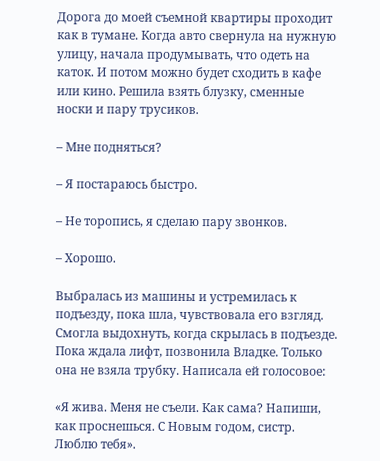Дорога до моей съемной квартиры проходит как в тумане. Когда авто свернула на нужную улицу, начала продумывать, что одеть на каток. И потом можно будет сходить в кафе или кино. Решила взять блузку, сменные носки и пару трусиков.

– Мне подняться?

– Я постараюсь быстро.

– Не торопись, я сделаю пару звонков.

– Хорошо.

Выбралась из машины и устремилась к подъезду, пока шла, чувствовала его взгляд. Смогла выдохнуть, когда скрылась в подъезде. Пока ждала лифт, позвонила Владке. Только она не взяла трубку. Написала ей голосовое:

«Я жива. Меня не съели. Как сама? Напиши, как проснешься. С Новым годом, систр. Люблю тебя».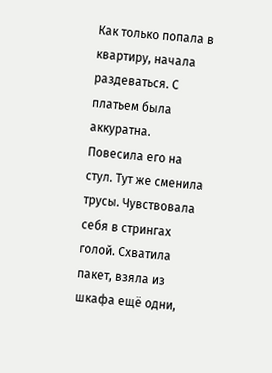Как только попала в квартиру, начала раздеваться. С платьем была аккуратна. Повесила его на стул. Тут же сменила трусы. Чувствовала себя в стрингах голой. Схватила пакет, взяла из шкафа ещё одни,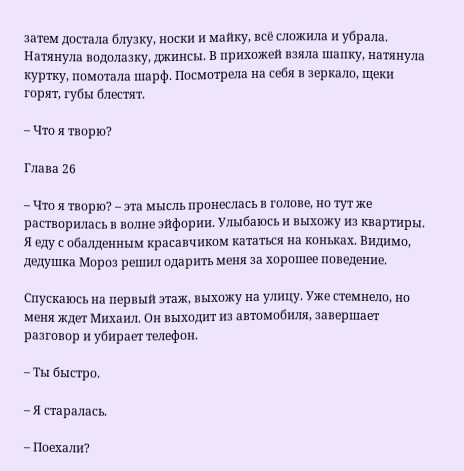затем достала блузку, носки и майку, всё сложила и убрала. Натянула водолазку, джинсы. В прихожей взяла шапку, натянула куртку, помотала шарф. Посмотрела на себя в зеркало, щеки горят, губы блестят.

– Что я творю?

Глава 26

– Что я творю? – эта мысль пронеслась в голове, но тут же растворилась в волне эйфории. Улыбаюсь и выхожу из квартиры. Я еду с обалденным красавчиком кататься на коньках. Видимо, дедушка Мороз решил одарить меня за хорошее поведение.

Спускаюсь на первый этаж, выхожу на улицу. Уже стемнело, но меня ждет Михаил. Он выходит из автомобиля, завершает разговор и убирает телефон.

– Ты быстро.

– Я старалась.

– Поехали?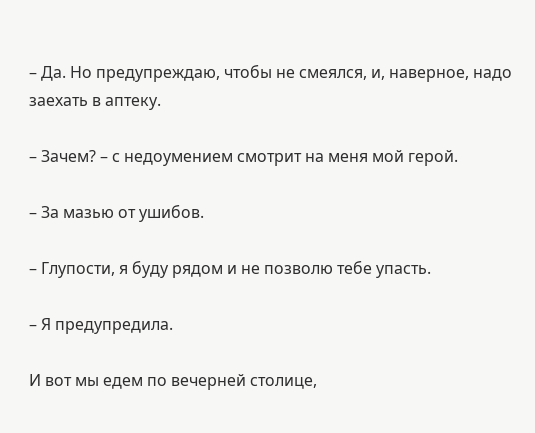– Да. Но предупреждаю, чтобы не смеялся, и, наверное, надо заехать в аптеку.

– Зачем? – с недоумением смотрит на меня мой герой.

– За мазью от ушибов.

– Глупости, я буду рядом и не позволю тебе упасть.

– Я предупредила.

И вот мы едем по вечерней столице,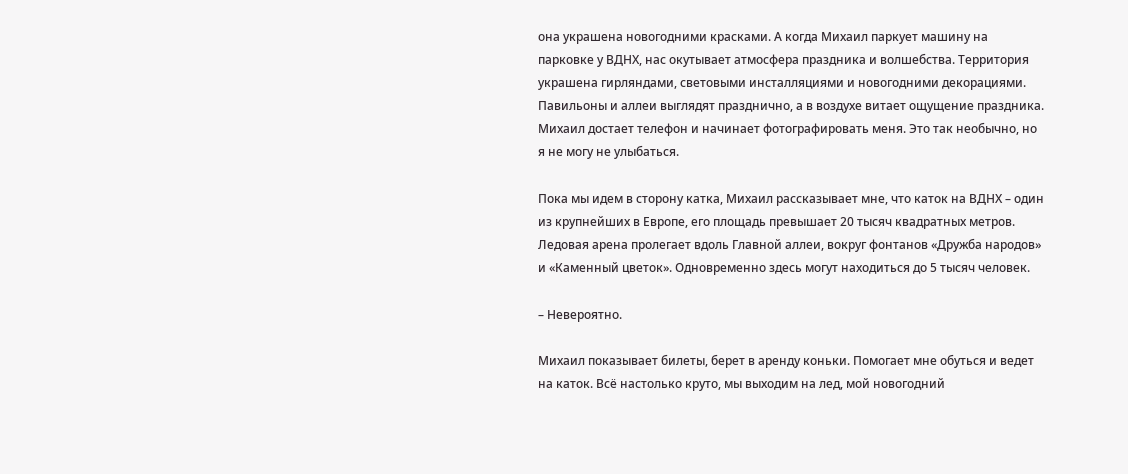она украшена новогодними красками. А когда Михаил паркует машину на парковке у ВДНХ, нас окутывает атмосфера праздника и волшебства. Территория украшена гирляндами, световыми инсталляциями и новогодними декорациями. Павильоны и аллеи выглядят празднично, а в воздухе витает ощущение праздника. Михаил достает телефон и начинает фотографировать меня. Это так необычно, но я не могу не улыбаться.

Пока мы идем в сторону катка, Михаил рассказывает мне, что каток на ВДНХ – один из крупнейших в Европе, его площадь превышает 20 тысяч квадратных метров. Ледовая арена пролегает вдоль Главной аллеи, вокруг фонтанов «Дружба народов» и «Каменный цветок». Одновременно здесь могут находиться до 5 тысяч человек.

– Невероятно.

Михаил показывает билеты, берет в аренду коньки. Помогает мне обуться и ведет на каток. Всё настолько круто, мы выходим на лед, мой новогодний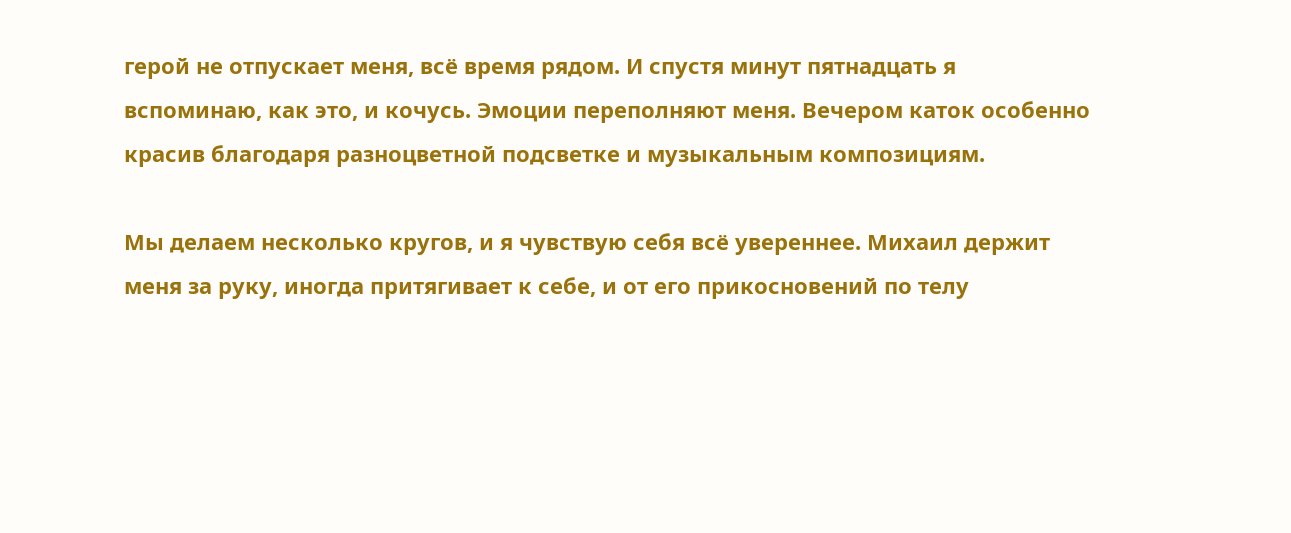герой не отпускает меня, всё время рядом. И спустя минут пятнадцать я вспоминаю, как это, и кочусь. Эмоции переполняют меня. Вечером каток особенно красив благодаря разноцветной подсветке и музыкальным композициям.

Мы делаем несколько кругов, и я чувствую себя всё увереннее. Михаил держит меня за руку, иногда притягивает к себе, и от его прикосновений по телу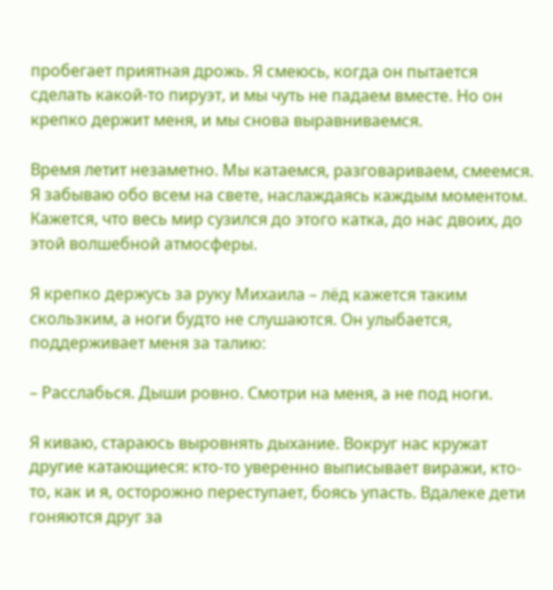пробегает приятная дрожь. Я смеюсь, когда он пытается сделать какой-то пируэт, и мы чуть не падаем вместе. Но он крепко держит меня, и мы снова выравниваемся.

Время летит незаметно. Мы катаемся, разговариваем, смеемся. Я забываю обо всем на свете, наслаждаясь каждым моментом. Кажется, что весь мир сузился до этого катка, до нас двоих, до этой волшебной атмосферы.

Я крепко держусь за руку Михаила – лёд кажется таким скользким, а ноги будто не слушаются. Он улыбается, поддерживает меня за талию:

– Расслабься. Дыши ровно. Смотри на меня, а не под ноги.

Я киваю, стараюсь выровнять дыхание. Вокруг нас кружат другие катающиеся: кто-то уверенно выписывает виражи, кто-то, как и я, осторожно переступает, боясь упасть. Вдалеке дети гоняются друг за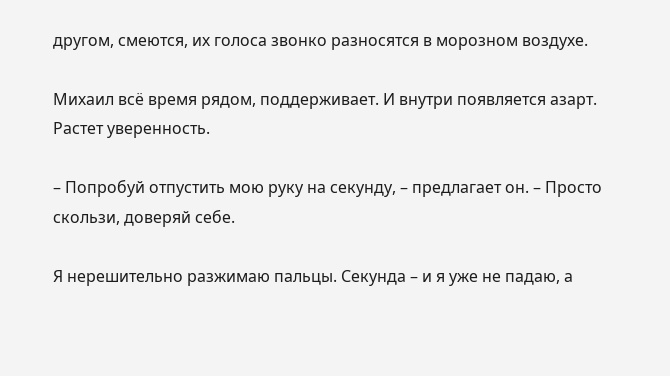другом, смеются, их голоса звонко разносятся в морозном воздухе.

Михаил всё время рядом, поддерживает. И внутри появляется азарт. Растет уверенность.

– Попробуй отпустить мою руку на секунду, – предлагает он. – Просто скользи, доверяй себе.

Я нерешительно разжимаю пальцы. Секунда – и я уже не падаю, а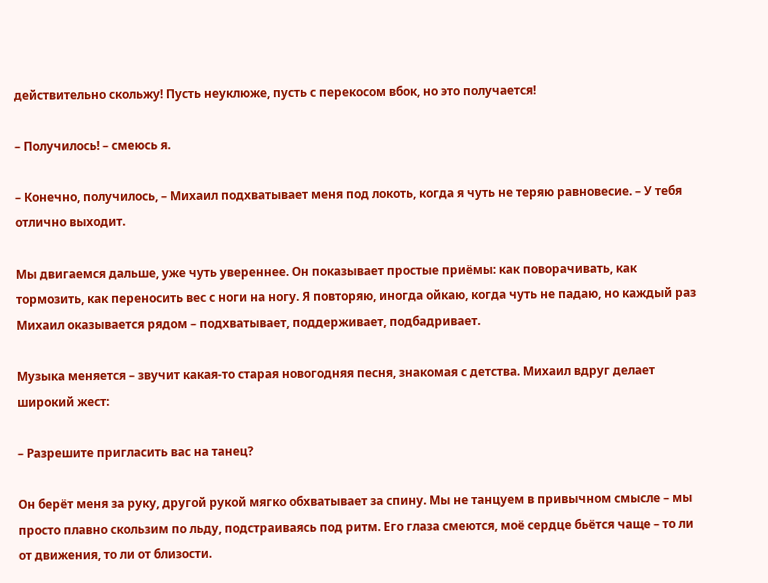действительно скольжу! Пусть неуклюже, пусть с перекосом вбок, но это получается!

– Получилось! – смеюсь я.

– Конечно, получилось, – Михаил подхватывает меня под локоть, когда я чуть не теряю равновесие. – У тебя отлично выходит.

Мы двигаемся дальше, уже чуть увереннее. Он показывает простые приёмы: как поворачивать, как тормозить, как переносить вес с ноги на ногу. Я повторяю, иногда ойкаю, когда чуть не падаю, но каждый раз Михаил оказывается рядом – подхватывает, поддерживает, подбадривает.

Музыка меняется – звучит какая-то старая новогодняя песня, знакомая с детства. Михаил вдруг делает широкий жест:

– Разрешите пригласить вас на танец?

Он берёт меня за руку, другой рукой мягко обхватывает за спину. Мы не танцуем в привычном смысле – мы просто плавно скользим по льду, подстраиваясь под ритм. Его глаза смеются, моё сердце бьётся чаще – то ли от движения, то ли от близости.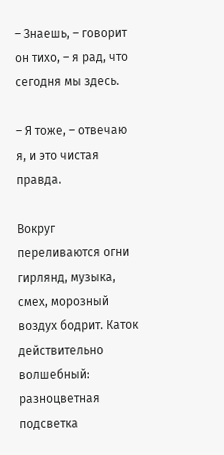– Знаешь, – говорит он тихо, – я рад, что сегодня мы здесь.

– Я тоже, – отвечаю я, и это чистая правда.

Вокруг переливаются огни гирлянд, музыка, смех, морозный воздух бодрит. Каток действительно волшебный: разноцветная подсветка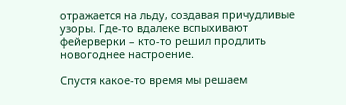отражается на льду, создавая причудливые узоры. Где-то вдалеке вспыхивают фейерверки – кто-то решил продлить новогоднее настроение.

Спустя какое-то время мы решаем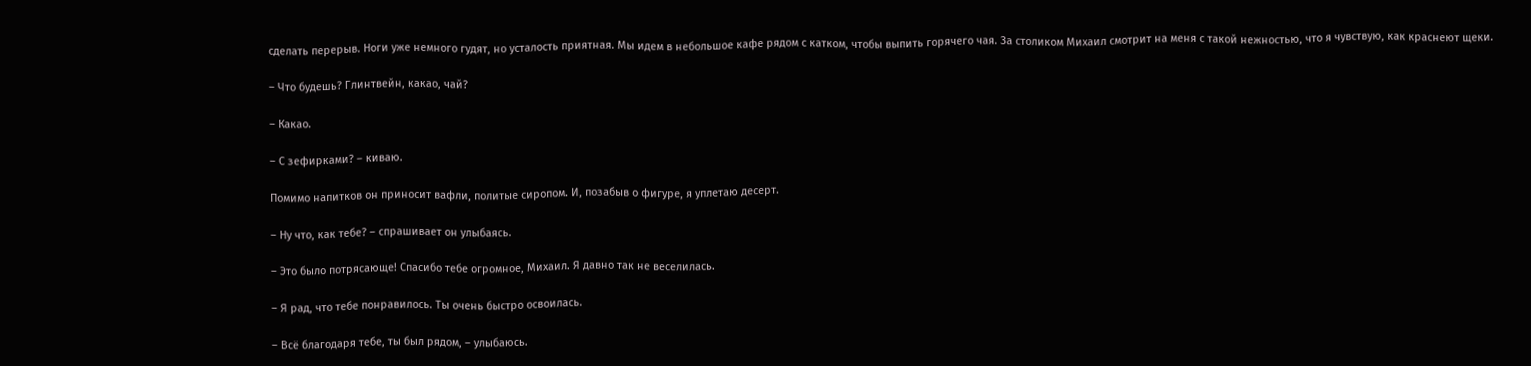сделать перерыв. Ноги уже немного гудят, но усталость приятная. Мы идем в небольшое кафе рядом с катком, чтобы выпить горячего чая. За столиком Михаил смотрит на меня с такой нежностью, что я чувствую, как краснеют щеки.

– Что будешь? Глинтвейн, какао, чай?

– Какао.

– С зефирками? – киваю.

Помимо напитков он приносит вафли, политые сиропом. И, позабыв о фигуре, я уплетаю десерт.

– Ну что, как тебе? – спрашивает он улыбаясь.

– Это было потрясающе! Спасибо тебе огромное, Михаил. Я давно так не веселилась.

– Я рад, что тебе понравилось. Ты очень быстро освоилась.

– Всё благодаря тебе, ты был рядом, – улыбаюсь.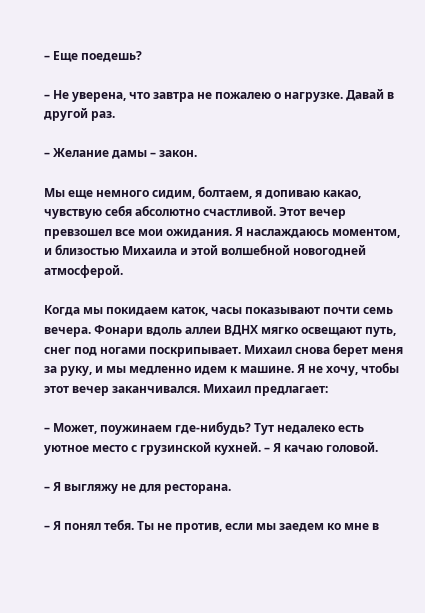– Еще поедешь?

– Не уверена, что завтра не пожалею о нагрузке. Давай в другой раз.

– Желание дамы – закон.

Мы еще немного сидим, болтаем, я допиваю какао, чувствую себя абсолютно счастливой. Этот вечер превзошел все мои ожидания. Я наслаждаюсь моментом, и близостью Михаила и этой волшебной новогодней атмосферой.

Когда мы покидаем каток, часы показывают почти семь вечера. Фонари вдоль аллеи ВДНХ мягко освещают путь, снег под ногами поскрипывает. Михаил снова берет меня за руку, и мы медленно идем к машине. Я не хочу, чтобы этот вечер заканчивался. Михаил предлагает:

– Может, поужинаем где-нибудь? Тут недалеко есть уютное место с грузинской кухней. – Я качаю головой.

– Я выгляжу не для ресторана.

– Я понял тебя. Ты не против, если мы заедем ко мне в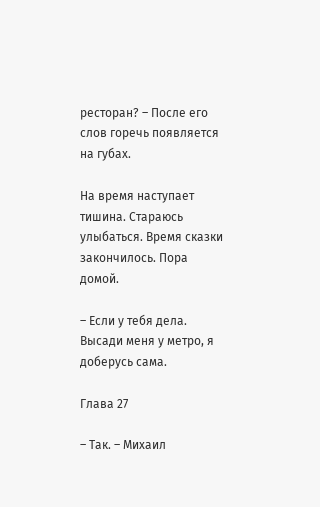ресторан? – После его слов горечь появляется на губах.

На время наступает тишина. Стараюсь улыбаться. Время сказки закончилось. Пора домой.

– Если у тебя дела. Высади меня у метро, я доберусь сама.

Глава 27

– Так. – Михаил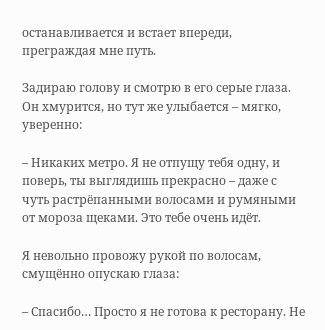останавливается и встает впереди, преграждая мне путь.

Задираю голову и смотрю в его серые глаза. Он хмурится, но тут же улыбается – мягко, уверенно:

– Никаких метро. Я не отпущу тебя одну, и поверь, ты выглядишь прекрасно – даже с чуть растрёпанными волосами и румяными от мороза щеками. Это тебе очень идёт.

Я невольно провожу рукой по волосам, смущённо опускаю глаза:

– Спасибо… Просто я не готова к ресторану. Не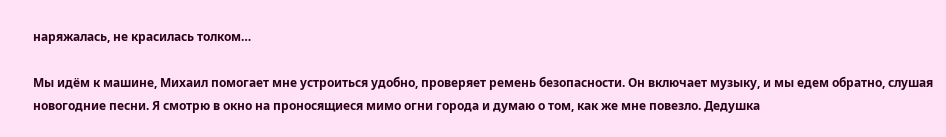наряжалась, не красилась толком…

Мы идём к машине, Михаил помогает мне устроиться удобно, проверяет ремень безопасности. Он включает музыку, и мы едем обратно, слушая новогодние песни. Я смотрю в окно на проносящиеся мимо огни города и думаю о том, как же мне повезло. Дедушка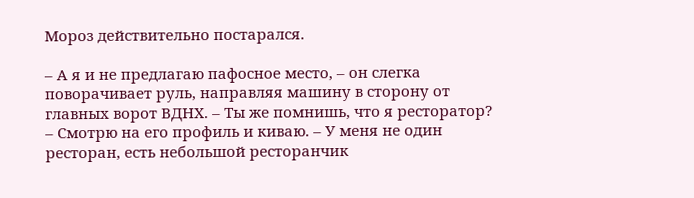Мороз действительно постарался.

– А я и не предлагаю пафосное место, – он слегка поворачивает руль, направляя машину в сторону от главных ворот ВДНХ. – Ты же помнишь, что я ресторатор? – Смотрю на его профиль и киваю. – У меня не один ресторан, есть небольшой ресторанчик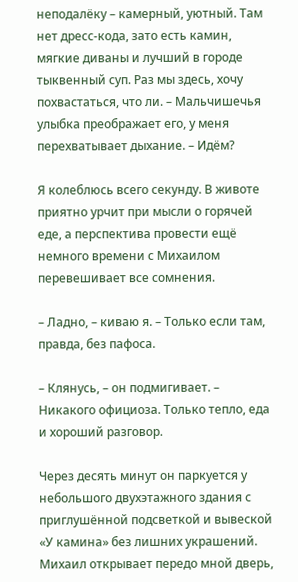неподалёку – камерный, уютный. Там нет дресс-кода, зато есть камин, мягкие диваны и лучший в городе тыквенный суп. Раз мы здесь, хочу похвастаться, что ли. – Мальчишечья улыбка преображает его, у меня перехватывает дыхание. – Идём?

Я колеблюсь всего секунду. В животе приятно урчит при мысли о горячей еде, а перспектива провести ещё немного времени с Михаилом перевешивает все сомнения.

– Ладно, – киваю я. – Только если там, правда, без пафоса.

– Клянусь, – он подмигивает. – Никакого официоза. Только тепло, еда и хороший разговор.

Через десять минут он паркуется у небольшого двухэтажного здания с приглушённой подсветкой и вывеской «У камина» без лишних украшений. Михаил открывает передо мной дверь,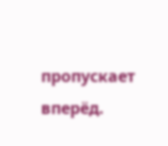пропускает вперёд.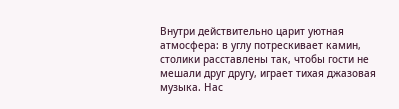Внутри действительно царит уютная атмосфера: в углу потрескивает камин, столики расставлены так, чтобы гости не мешали друг другу, играет тихая джазовая музыка. Нас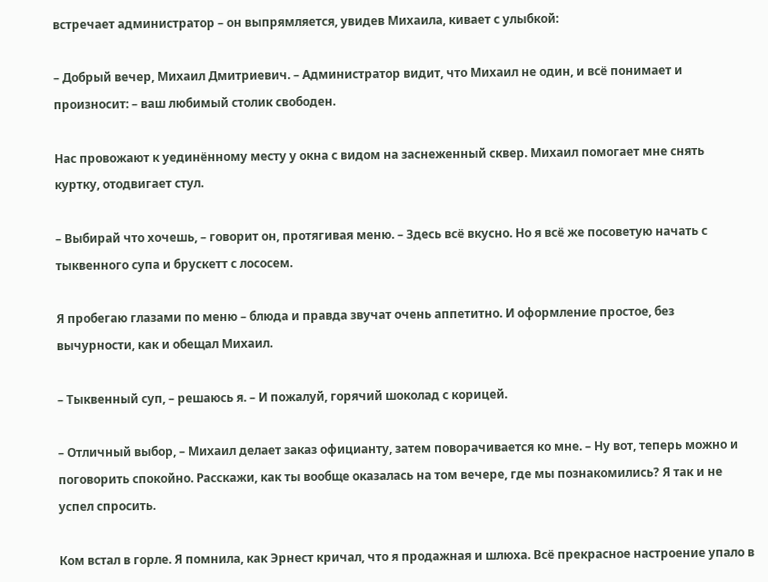встречает администратор – он выпрямляется, увидев Михаила, кивает с улыбкой:

– Добрый вечер, Михаил Дмитриевич. – Администратор видит, что Михаил не один, и всё понимает и произносит: – ваш любимый столик свободен.

Нас провожают к уединённому месту у окна с видом на заснеженный сквер. Михаил помогает мне снять куртку, отодвигает стул.

– Выбирай что хочешь, – говорит он, протягивая меню. – Здесь всё вкусно. Но я всё же посоветую начать с тыквенного супа и брускетт с лососем.

Я пробегаю глазами по меню – блюда и правда звучат очень аппетитно. И оформление простое, без вычурности, как и обещал Михаил.

– Тыквенный суп, – решаюсь я. – И пожалуй, горячий шоколад с корицей.

– Отличный выбор, – Михаил делает заказ официанту, затем поворачивается ко мне. – Ну вот, теперь можно и поговорить спокойно. Расскажи, как ты вообще оказалась на том вечере, где мы познакомились? Я так и не успел спросить.

Ком встал в горле. Я помнила, как Эрнест кричал, что я продажная и шлюха. Всё прекрасное настроение упало в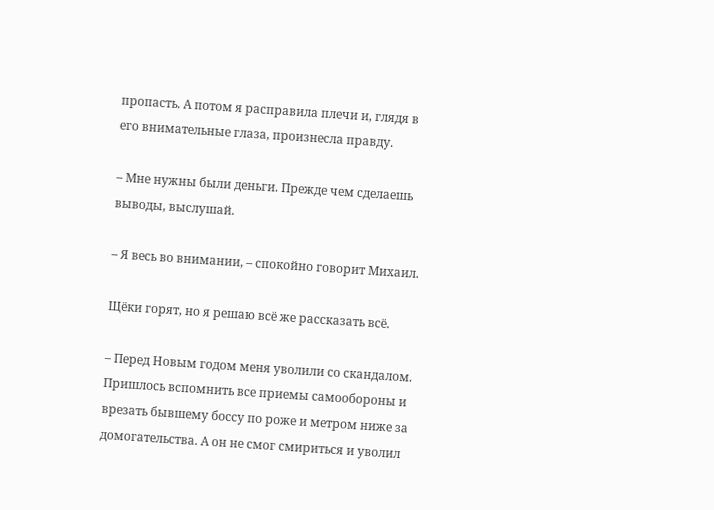пропасть. А потом я расправила плечи и, глядя в его внимательные глаза, произнесла правду.

– Мне нужны были деньги. Прежде чем сделаешь выводы, выслушай.

– Я весь во внимании, – спокойно говорит Михаил.

Щёки горят, но я решаю всё же рассказать всё.

– Перед Новым годом меня уволили со скандалом. Пришлось вспомнить все приемы самообороны и врезать бывшему боссу по роже и метром ниже за домогательства. А он не смог смириться и уволил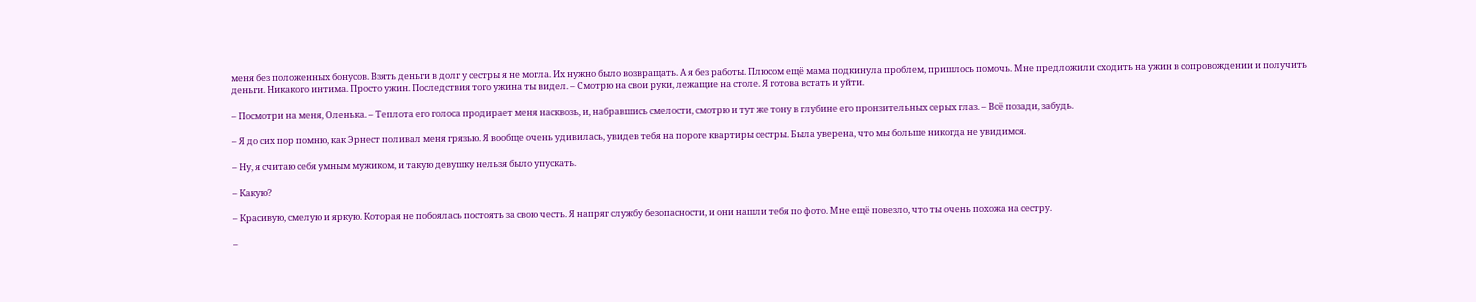меня без положенных бонусов. Взять деньги в долг у сестры я не могла. Их нужно было возвращать. А я без работы. Плюсом ещё мама подкинула проблем, пришлось помочь. Мне предложили сходить на ужин в сопровождении и получить деньги. Никакого интима. Просто ужин. Последствия того ужина ты видел. – Смотрю на свои руки, лежащие на столе. Я готова встать и уйти.

– Посмотри на меня, Оленька. – Теплота его голоса продирает меня насквозь, и, набравшись смелости, смотрю и тут же тону в глубине его пронзительных серых глаз. – Всё позади, забудь.

– Я до сих пор помню, как Эрнест поливал меня грязью. Я вообще очень удивилась, увидев тебя на пороге квартиры сестры. Была уверена, что мы больше никогда не увидимся.

– Ну, я считаю себя умным мужиком, и такую девушку нельзя было упускать.

– Какую?

– Красивую, смелую и яркую. Которая не побоялась постоять за свою честь. Я напряг службу безопасности, и они нашли тебя по фото. Мне ещё повезло, что ты очень похожа на сестру.

–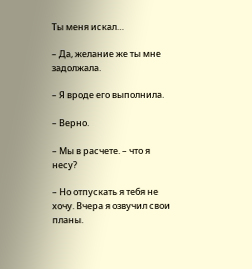Ты меня искал…

– Да, желание же ты мне задолжала.

– Я вроде его выполнила.

– Верно.

– Мы в расчете. – что я несу?

– Но отпускать я тебя не хочу. Вчера я озвучил свои планы.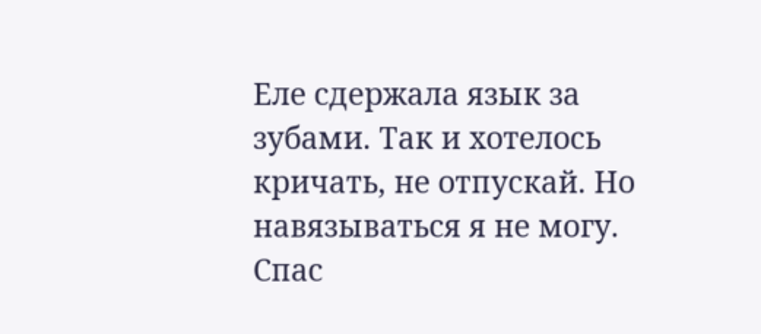Еле сдержала язык за зубами. Так и хотелось кричать, не отпускай. Но навязываться я не могу. Спас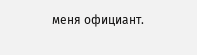меня официант.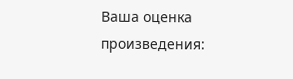Ваша оценка произведения: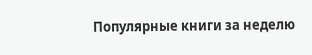Популярные книги за неделю